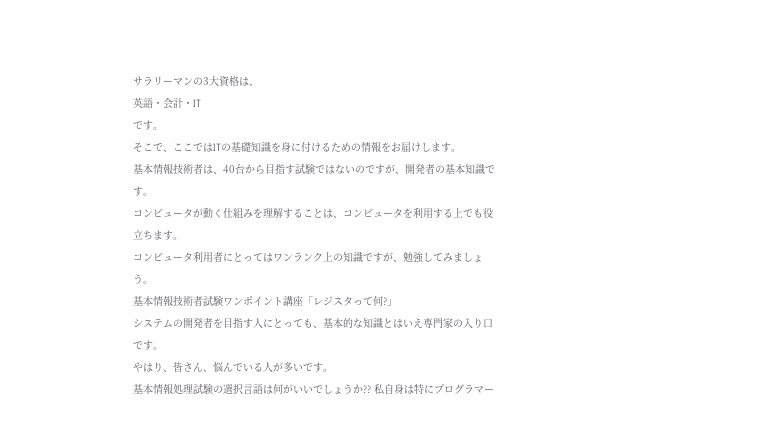サラリーマンの3大資格は、
英語・会計・IT
です。
そこで、ここではITの基礎知識を身に付けるための情報をお届けします。
基本情報技術者は、40台から目指す試験ではないのですが、開発者の基本知識です。
コンピュータが動く仕組みを理解することは、コンピュータを利用する上でも役立ちます。
コンピュータ利用者にとってはワンランク上の知識ですが、勉強してみましょう。
基本情報技術者試験ワンポイント講座「レジスタって何?」
システムの開発者を目指す人にとっても、基本的な知識とはいえ専門家の入り口です。
やはり、皆さん、悩んでいる人が多いです。
基本情報処理試験の選択言語は何がいいでしょうか?? 私自身は特にプログラマー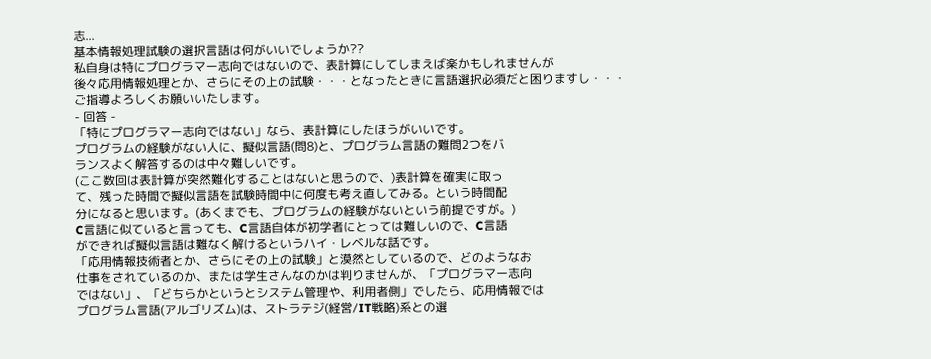志...
基本情報処理試験の選択言語は何がいいでしょうか??
私自身は特にプログラマー志向ではないので、表計算にしてしまえば楽かもしれませんが
後々応用情報処理とか、さらにその上の試験・・・となったときに言語選択必須だと困りますし・・・
ご指導よろしくお願いいたします。
- 回答 -
「特にプログラマー志向ではない」なら、表計算にしたほうがいいです。
プログラムの経験がない人に、擬似言語(問8)と、プログラム言語の難問2つをバ
ランスよく解答するのは中々難しいです。
(ここ数回は表計算が突然難化することはないと思うので、)表計算を確実に取っ
て、残った時間で擬似言語を試験時間中に何度も考え直してみる。という時間配
分になると思います。(あくまでも、プログラムの経験がないという前提ですが。)
C言語に似ていると言っても、C言語自体が初学者にとっては難しいので、C言語
ができれば擬似言語は難なく解けるというハイ・レベルな話です。
「応用情報技術者とか、さらにその上の試験」と漠然としているので、どのようなお
仕事をされているのか、または学生さんなのかは判りませんが、「プログラマー志向
ではない」、「どちらかというとシステム管理や、利用者側」でしたら、応用情報では
プログラム言語(アルゴリズム)は、ストラテジ(経営/IT戦略)系との選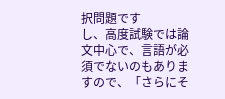択問題です
し、高度試験では論文中心で、言語が必須でないのもありますので、「さらにそ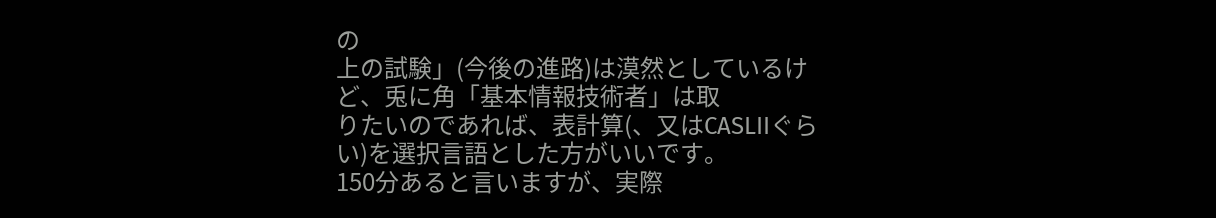の
上の試験」(今後の進路)は漠然としているけど、兎に角「基本情報技術者」は取
りたいのであれば、表計算(、又はCASLIIぐらい)を選択言語とした方がいいです。
150分あると言いますが、実際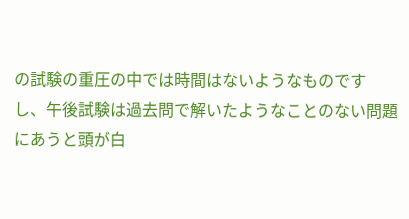の試験の重圧の中では時間はないようなものです
し、午後試験は過去問で解いたようなことのない問題にあうと頭が白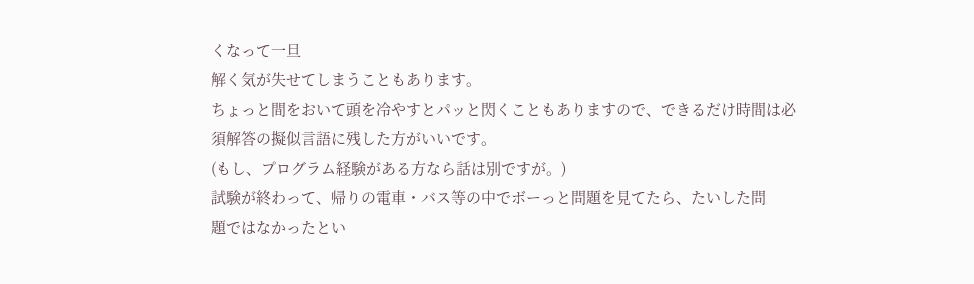くなって一旦
解く気が失せてしまうこともあります。
ちょっと間をおいて頭を冷やすとパッと閃くこともありますので、できるだけ時間は必
須解答の擬似言語に残した方がいいです。
(もし、プログラム経験がある方なら話は別ですが。)
試験が終わって、帰りの電車・バス等の中でボーっと問題を見てたら、たいした問
題ではなかったとい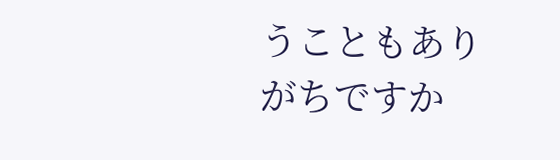うこともありがちですか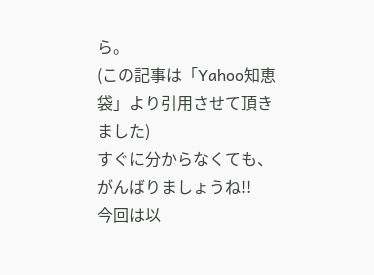ら。
(この記事は「Yahoo知恵袋」より引用させて頂きました)
すぐに分からなくても、がんばりましょうね!!
今回は以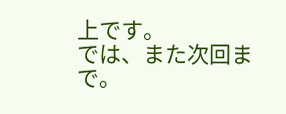上です。
では、また次回まで。